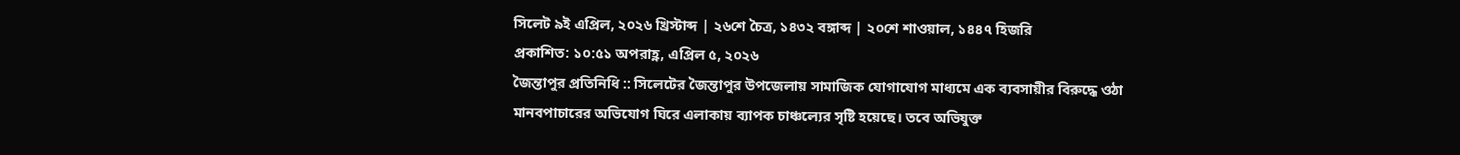সিলেট ৯ই এপ্রিল, ২০২৬ খ্রিস্টাব্দ | ২৬শে চৈত্র, ১৪৩২ বঙ্গাব্দ | ২০শে শাওয়াল, ১৪৪৭ হিজরি
প্রকাশিত: ১০:৫১ অপরাহ্ণ, এপ্রিল ৫, ২০২৬
জৈন্তাপুর প্রতিনিধি :: সিলেটের জৈন্তাপুর উপজেলায় সামাজিক যোগাযোগ মাধ্যমে এক ব্যবসায়ীর বিরুদ্ধে ওঠা মানবপাচারের অভিযোগ ঘিরে এলাকায় ব্যাপক চাঞ্চল্যের সৃষ্টি হয়েছে। তবে অভিযুক্ত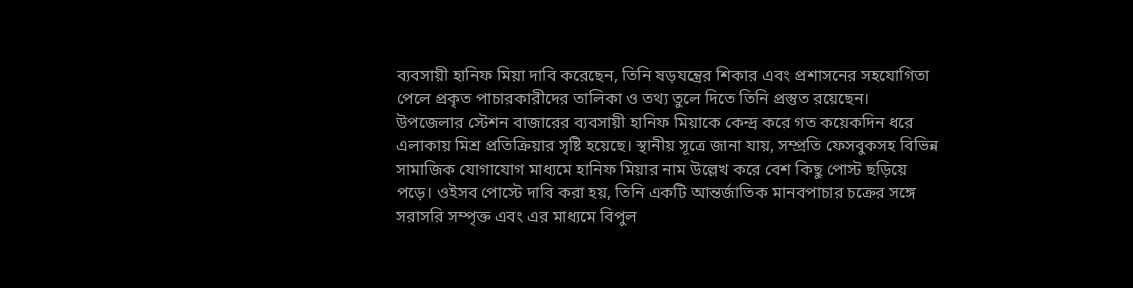ব্যবসায়ী হানিফ মিয়া দাবি করেছেন, তিনি ষড়যন্ত্রের শিকার এবং প্রশাসনের সহযোগিতা পেলে প্রকৃত পাচারকারীদের তালিকা ও তথ্য তুলে দিতে তিনি প্রস্তুত রয়েছেন।
উপজেলার স্টেশন বাজারের ব্যবসায়ী হানিফ মিয়াকে কেন্দ্র করে গত কয়েকদিন ধরে এলাকায় মিশ্র প্রতিক্রিয়ার সৃষ্টি হয়েছে। স্থানীয় সূত্রে জানা যায়, সম্প্রতি ফেসবুকসহ বিভিন্ন সামাজিক যোগাযোগ মাধ্যমে হানিফ মিয়ার নাম উল্লেখ করে বেশ কিছু পোস্ট ছড়িয়ে পড়ে। ওইসব পোস্টে দাবি করা হয়, তিনি একটি আন্তর্জাতিক মানবপাচার চক্রের সঙ্গে সরাসরি সম্পৃক্ত এবং এর মাধ্যমে বিপুল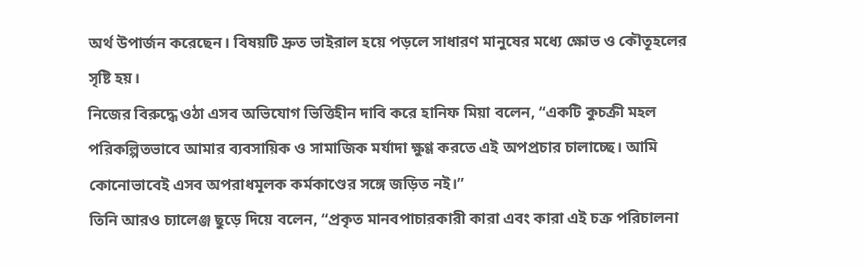অর্থ উপার্জন করেছেন। বিষয়টি দ্রুত ভাইরাল হয়ে পড়লে সাধারণ মানুষের মধ্যে ক্ষোভ ও কৌতূহলের সৃষ্টি হয়।
নিজের বিরুদ্ধে ওঠা এসব অভিযোগ ভিত্তিহীন দাবি করে হানিফ মিয়া বলেন, “একটি কুচক্রী মহল পরিকল্পিতভাবে আমার ব্যবসায়িক ও সামাজিক মর্যাদা ক্ষুণ্ণ করতে এই অপপ্রচার চালাচ্ছে। আমি কোনোভাবেই এসব অপরাধমূলক কর্মকাণ্ডের সঙ্গে জড়িত নই।”
তিনি আরও চ্যালেঞ্জ ছুড়ে দিয়ে বলেন, “প্রকৃত মানবপাচারকারী কারা এবং কারা এই চক্র পরিচালনা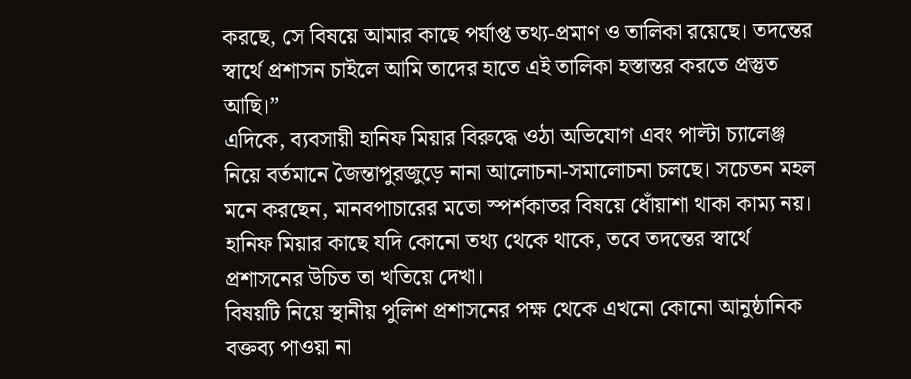করছে, সে বিষয়ে আমার কাছে পর্যাপ্ত তথ্য-প্রমাণ ও তালিকা রয়েছে। তদন্তের স্বার্থে প্রশাসন চাইলে আমি তাদের হাতে এই তালিকা হস্তান্তর করতে প্রস্তুত আছি।”
এদিকে, ব্যবসায়ী হানিফ মিয়ার বিরুদ্ধে ওঠা অভিযোগ এবং পাল্টা চ্যালেঞ্জ নিয়ে বর্তমানে জৈন্তাপুরজুড়ে নানা আলোচনা-সমালোচনা চলছে। সচেতন মহল মনে করছেন, মানবপাচারের মতো স্পর্শকাতর বিষয়ে ধোঁয়াশা থাকা কাম্য নয়। হানিফ মিয়ার কাছে যদি কোনো তথ্য থেকে থাকে, তবে তদন্তের স্বার্থে প্রশাসনের উচিত তা খতিয়ে দেখা।
বিষয়টি নিয়ে স্থানীয় পুলিশ প্রশাসনের পক্ষ থেকে এখনো কোনো আনুষ্ঠানিক বক্তব্য পাওয়া না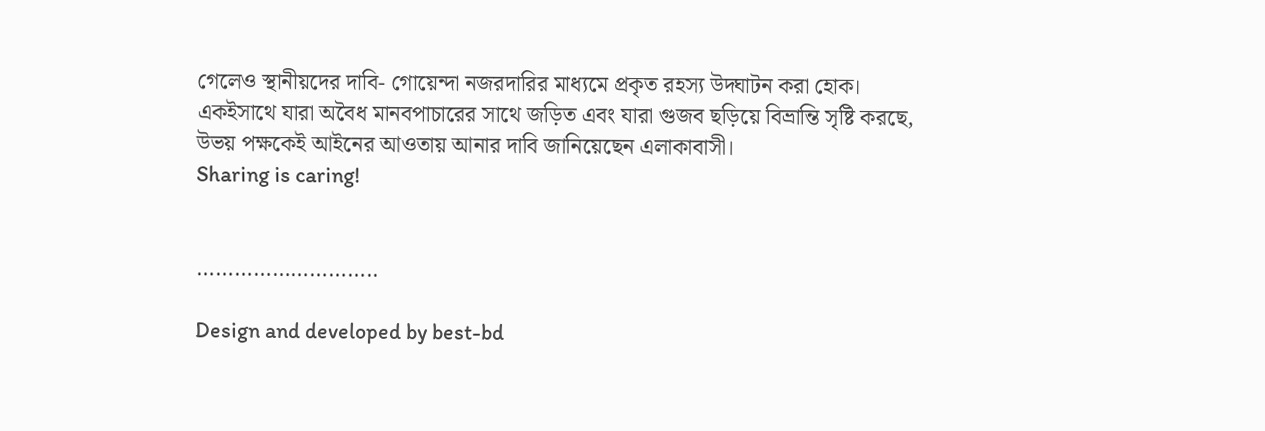গেলেও স্থানীয়দের দাবি- গোয়েন্দা নজরদারির মাধ্যমে প্রকৃত রহস্য উদ্ঘাটন করা হোক। একইসাথে যারা অবৈধ মানবপাচারের সাথে জড়িত এবং যারা গুজব ছড়িয়ে বিভ্রান্তি সৃষ্টি করছে, উভয় পক্ষকেই আইনের আওতায় আনার দাবি জানিয়েছেন এলাকাবাসী।
Sharing is caring!


………………………..

Design and developed by best-bd